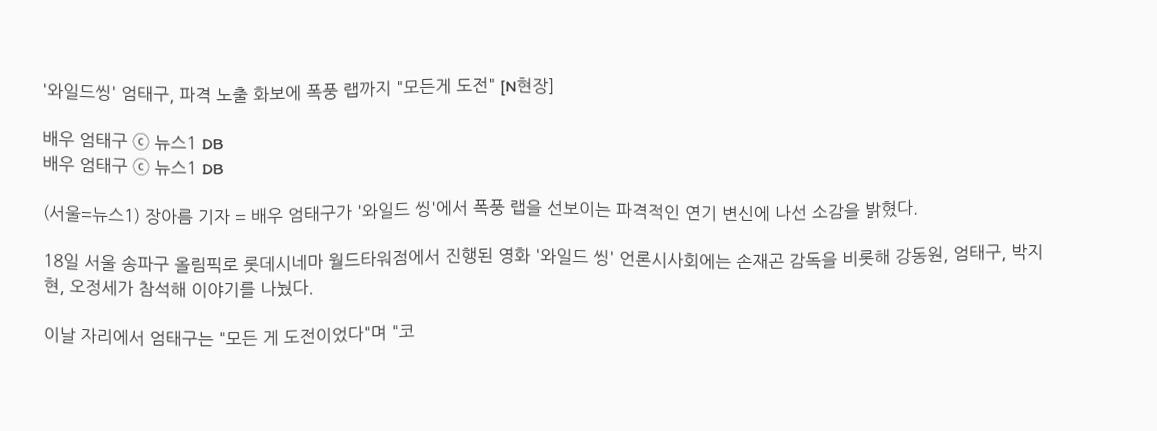'와일드씽' 엄태구, 파격 노출 화보에 폭풍 랩까지 "모든게 도전" [N현장]

배우 엄태구 ⓒ 뉴스1 DB
배우 엄태구 ⓒ 뉴스1 DB

(서울=뉴스1) 장아름 기자 = 배우 엄태구가 '와일드 씽'에서 폭풍 랩을 선보이는 파격적인 연기 변신에 나선 소감을 밝혔다.

18일 서울 송파구 올림픽로 롯데시네마 월드타워점에서 진행된 영화 '와일드 씽' 언론시사회에는 손재곤 감독을 비롯해 강동원, 엄태구, 박지현, 오정세가 참석해 이야기를 나눴다.

이날 자리에서 엄태구는 "모든 게 도전이었다"며 "코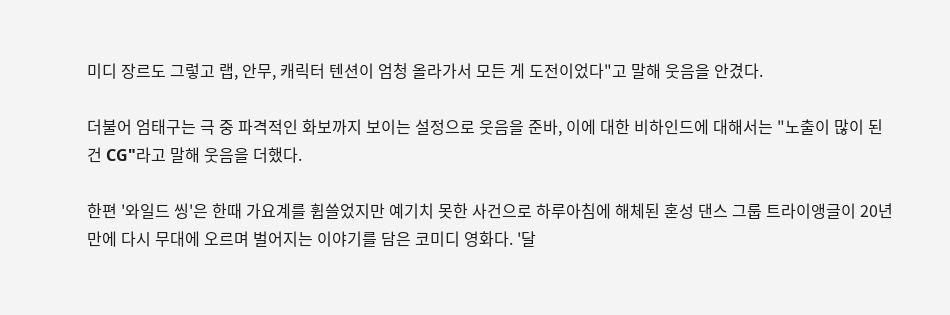미디 장르도 그렇고 랩, 안무, 캐릭터 텐션이 엄청 올라가서 모든 게 도전이었다"고 말해 웃음을 안겼다.

더불어 엄태구는 극 중 파격적인 화보까지 보이는 설정으로 웃음을 준바, 이에 대한 비하인드에 대해서는 "노출이 많이 된 건 CG"라고 말해 웃음을 더했다.

한편 '와일드 씽'은 한때 가요계를 휩쓸었지만 예기치 못한 사건으로 하루아침에 해체된 혼성 댄스 그룹 트라이앵글이 20년 만에 다시 무대에 오르며 벌어지는 이야기를 담은 코미디 영화다. '달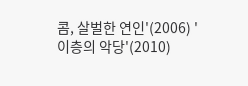콤, 살벌한 연인'(2006) '이층의 악당'(2010)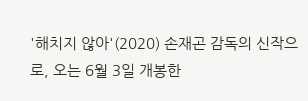'해치지 않아'(2020) 손재곤 감독의 신작으로, 오는 6월 3일 개봉한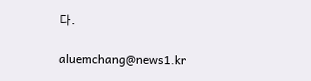다.

aluemchang@news1.kr